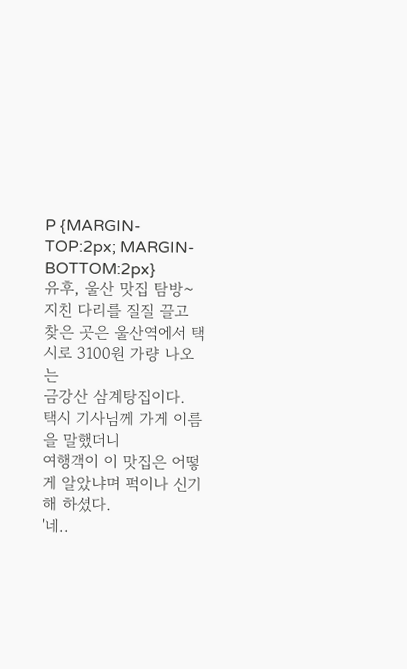P {MARGIN-TOP:2px; MARGIN-BOTTOM:2px}
유후, 울산 맛집 탐방~
지친 다리를 질질 끌고
찾은 곳은 울산역에서 택시로 3100원 가량 나오는
금강산 삼계탕집이다.
택시 기사님께 가게 이름을 말했더니
여행객이 이 맛집은 어떻게 알았냐며 퍽이나 신기해 하셨다.
'네..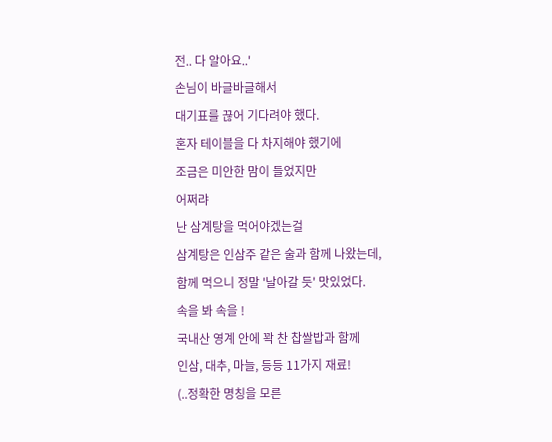전.. 다 알아요..'
손님이 바글바글해서
대기표를 끊어 기다려야 했다.
혼자 테이블을 다 차지해야 했기에
조금은 미안한 맘이 들었지만
어쩌랴
난 삼계탕을 먹어야겠는걸
삼계탕은 인삼주 같은 술과 함께 나왔는데,
함께 먹으니 정말 '날아갈 듯' 맛있었다.
속을 봐 속을 !
국내산 영계 안에 꽉 찬 찹쌀밥과 함께
인삼, 대추, 마늘, 등등 11가지 재료!
(..정확한 명칭을 모른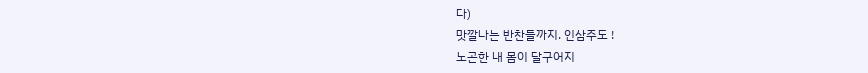다)
맛깔나는 반찬들까지. 인삼주도 !
노곤한 내 몸이 달구어지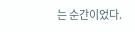는 순간이었다.